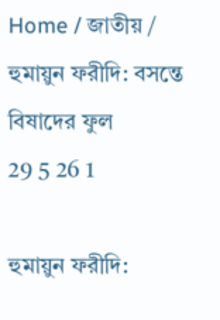Home / জাতীয় / হুমায়ুন ফরীদি: বসন্তে বিষাদের ফুল
29 5 26 1

হুমায়ুন ফরীদি: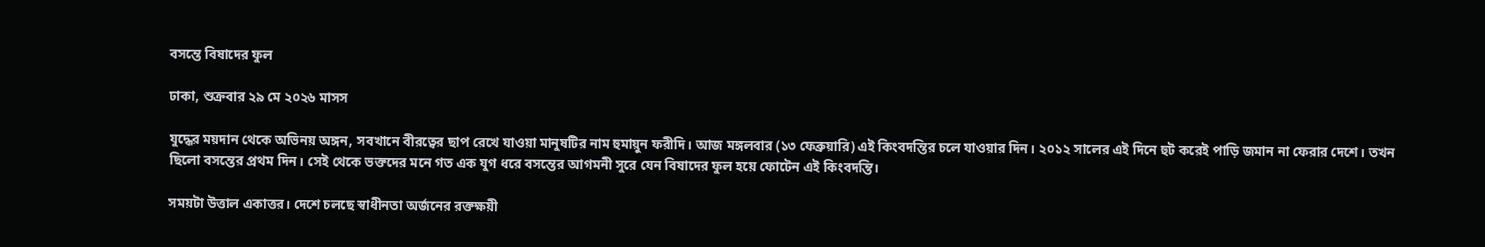বসন্তে বিষাদের ফুল

ঢাকা, শুক্রবার ২৯ মে ২০২৬ মাসস

যুদ্ধের ময়দান থেকে অভিনয় অঙ্গন, সবখানে বীরত্বের ছাপ রেখে যাওয়া মানুষটির নাম হুমায়ুন ফরীদি। আজ মঙ্গলবার (১৩ ফেব্রুয়ারি) এই কিংবদন্তির চলে যাওয়ার দিন। ২০১২ সালের এই দিনে হুট করেই পাড়ি জমান না ফেরার দেশে। তখন ছিলো বসন্তের প্রথম দিন। সেই থেকে ভক্তদের মনে গত এক যুগ ধরে বসন্তের আগমনী সুরে যেন বিষাদের ফুল হয়ে ফোটেন এই কিংবদন্তি।

সময়টা উত্তাল একাত্তর। দেশে চলছে স্বাধীনতা অর্জনের রক্তক্ষয়ী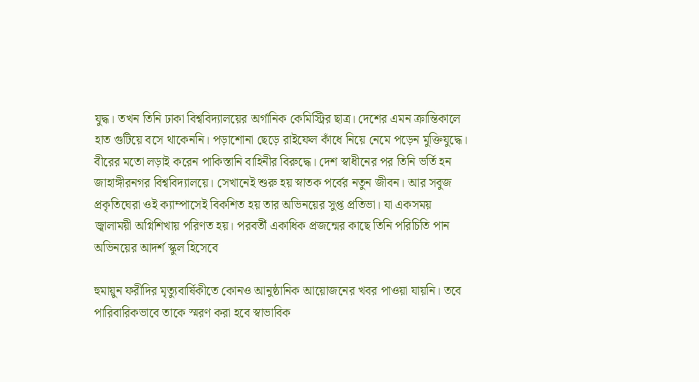যুদ্ধ। তখন তিনি ঢাকা বিশ্ববিদ্যালয়ের অর্গানিক কেমিস্ট্রির ছাত্র। দেশের এমন ক্রান্তিকালে হাত গুটিয়ে বসে থাকেননি। পড়াশোনা ছেড়ে রাইফেল কাঁধে নিয়ে নেমে পড়েন মুক্তিযুদ্ধে। বীরের মতো লড়াই করেন পাকিস্তানি বাহিনীর বিরুদ্ধে। দেশ স্বাধীনের পর তিনি ভর্তি হন জাহাঙ্গীরনগর বিশ্ববিদ্যালয়ে। সেখানেই শুরু হয় স্নাতক পর্বের নতুন জীবন। আর সবুজ প্রকৃতিঘেরা ওই ক্যাম্পাসেই বিকশিত হয় তার অভিনয়ের সুপ্ত প্রতিভা। যা একসময় জ্বালাময়ী অগ্নিশিখায় পরিণত হয়। পরবর্তী একাধিক প্রজন্মের কাছে তিনি পরিচিতি পান অভিনয়ের আদর্শ স্কুল হিসেবে

হুমায়ুন ফরীদির মৃত্যুবার্ষিকীতে কোনও আনুষ্ঠানিক আয়োজনের খবর পাওয়া যায়নি। তবে পারিবারিকভাবে তাকে স্মরণ করা হবে স্বাভাবিক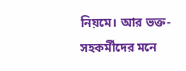নিয়মে। আর ভক্ত-সহকর্মীদের মনে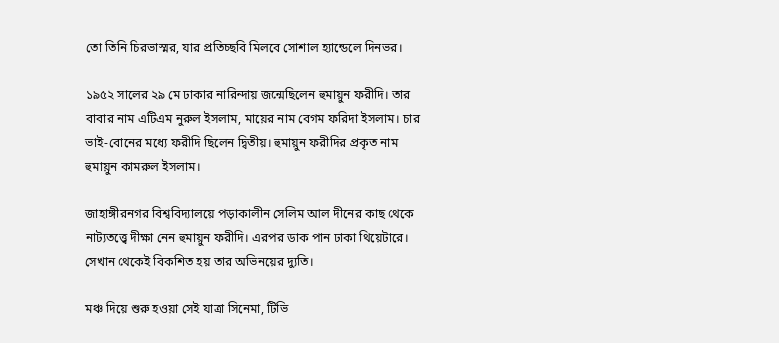তো তিনি চিরভাস্মর, যার প্রতিচ্ছবি মিলবে সোশাল হ্যান্ডেলে দিনভর।

১৯৫২ সালের ২৯ মে ঢাকার নারিন্দায় জন্মেছিলেন হুমায়ুন ফরীদি। তার বাবার নাম এটিএম নুরুল ইসলাম, মায়ের নাম বেগম ফরিদা ইসলাম। চার ভাই-বোনের মধ্যে ফরীদি ছিলেন দ্বিতীয়। হুমায়ুন ফরীদির প্রকৃত নাম হুমায়ুন কামরুল ইসলাম।

জাহাঙ্গীরনগর বিশ্ববিদ্যালয়ে পড়াকালীন সেলিম আল দীনের কাছ থেকে নাট্যতত্ত্বে দীক্ষা নেন হুমায়ুন ফরীদি। এরপর ডাক পান ঢাকা থিয়েটারে। সেখান থেকেই বিকশিত হয় তার অভিনয়ের দ্যুতি।

মঞ্চ দিয়ে শুরু হওয়া সেই যাত্রা সিনেমা, টিভি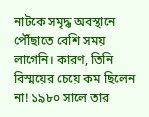নাটকে সমৃদ্ধ অবস্থানে পৌঁছাতে বেশি সময় লাগেনি। কারণ, তিনি বিস্ময়ের চেয়ে কম ছিলেন না! ১৯৮০ সালে তার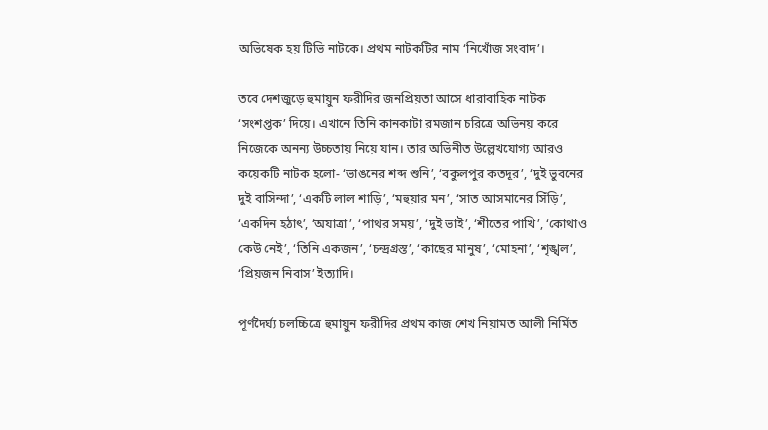অভিষেক হয় টিভি নাটকে। প্রথম নাটকটির নাম ‘নিখোঁজ সংবাদ’।

তবে দেশজুড়ে হুমায়ুন ফরীদির জনপ্রিয়তা আসে ধারাবাহিক নাটক ‘সংশপ্তক’ দিয়ে। এখানে তিনি কানকাটা রমজান চরিত্রে অভিনয় করে নিজেকে অনন্য উচ্চতায় নিয়ে যান। তার অভিনীত উল্লেখযোগ্য আরও কয়েকটি নাটক হলো- ‘ভাঙনের শব্দ শুনি’, ‘বকুলপুর কতদূর’, ‘দুই ভুবনের দুই বাসিন্দা’, ‘একটি লাল শাড়ি’, ‘মহুয়ার মন’, ‘সাত আসমানের সিঁড়ি’, ‘একদিন হঠাৎ’, ‘অযাত্রা’, ‘পাথর সময়’, ‘দুই ভাই’, ‘শীতের পাখি’, ‘কোথাও কেউ নেই’, ‘তিনি একজন’, ‘চন্দ্রগ্রস্ত’, ‘কাছের মানুষ’, ‘মোহনা’, ‘শৃঙ্খল’, ‘প্রিয়জন নিবাস’ ইত্যাদি।

পূর্ণদৈর্ঘ্য চলচ্চিত্রে হুমায়ুন ফরীদির প্রথম কাজ শেখ নিয়ামত আলী নির্মিত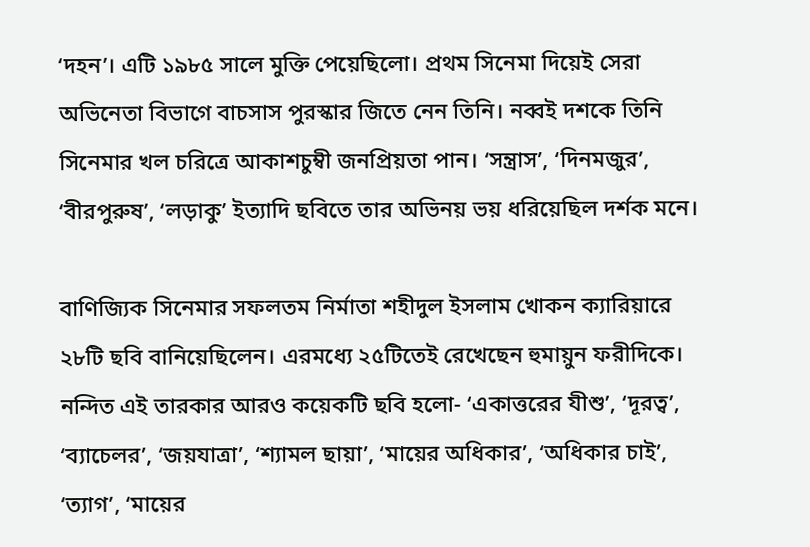‘দহন’। এটি ১৯৮৫ সালে মুক্তি পেয়েছিলো। প্রথম সিনেমা দিয়েই সেরা অভিনেতা বিভাগে বাচসাস পুরস্কার জিতে নেন তিনি। নব্বই দশকে তিনি সিনেমার খল চরিত্রে আকাশচুম্বী জনপ্রিয়তা পান। ‘সন্ত্রাস’, ‘দিনমজুর’, ‘বীরপুরুষ’, ‘লড়াকু’ ইত্যাদি ছবিতে তার অভিনয় ভয় ধরিয়েছিল দর্শক মনে।

বাণিজ্যিক সিনেমার সফলতম নির্মাতা শহীদুল ইসলাম খোকন ক্যারিয়ারে ২৮টি ছবি বানিয়েছিলেন। এরমধ্যে ২৫টিতেই রেখেছেন হুমায়ুন ফরীদিকে। নন্দিত এই তারকার আরও কয়েকটি ছবি হলো- ‘একাত্তরের যীশু’, ‘দূরত্ব’, ‘ব্যাচেলর’, ‘জয়যাত্রা’, ‘শ্যামল ছায়া’, ‘মায়ের অধিকার’, ‘অধিকার চাই’, ‘ত্যাগ’, ‘মায়ের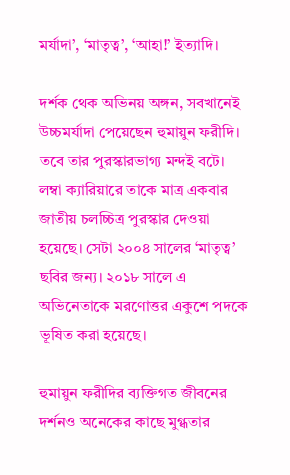মর্যাদা’, ‘মাতৃত্ব’, ‘আহা!’ ইত্যাদি।

দর্শক থেক অভিনয় অঙ্গন, সবখানেই উচ্চমর্যাদা পেয়েছেন হুমায়ুন ফরীদি। তবে তার পুরস্কারভাগ্য মন্দই বটে। লম্বা ক্যারিয়ারে তাকে মাত্র একবার জাতীয় চলচ্চিত্র পুরস্কার দেওয়া হয়েছে। সেটা ২০০৪ সালের ‘মাতৃত্ব’ ছবির জন্য। ২০১৮ সালে এ অভিনেতাকে মরণোত্তর একুশে পদকে ভূষিত করা হয়েছে।

হুমায়ুন ফরীদির ব্যক্তিগত জীবনের দর্শনও অনেকের কাছে মুগ্ধতার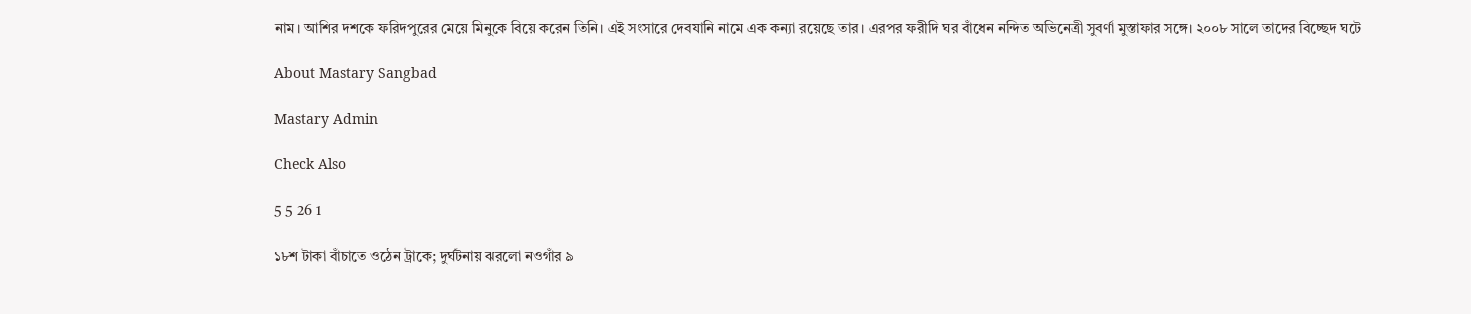নাম। আশির দশকে ফরিদপুরের মেয়ে মিনুকে বিয়ে করেন তিনি। এই সংসারে দেবযানি নামে এক কন্যা রয়েছে তার। এরপর ফরীদি ঘর বাঁধেন নন্দিত অভিনেত্রী সুবর্ণা মুস্তাফার সঙ্গে। ২০০৮ সালে তাদের বিচ্ছেদ ঘটে

About Mastary Sangbad

Mastary Admin

Check Also

5 5 26 1

১৮শ টাকা বাঁচাতে ওঠেন ট্রাকে; দুর্ঘটনায় ঝরলো নওগাঁর ৯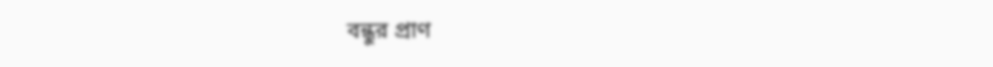বন্ধুর প্রাণ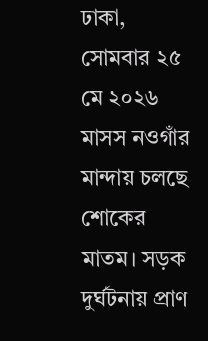ঢাকা, সোমবার ২৫ মে ২০২৬ মাসস নওগাঁর মান্দায় চলছে শোকের মাতম। সড়ক দুর্ঘটনায় প্রাণ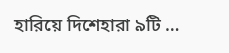হারিয়ে দিশেহারা ৯টি …